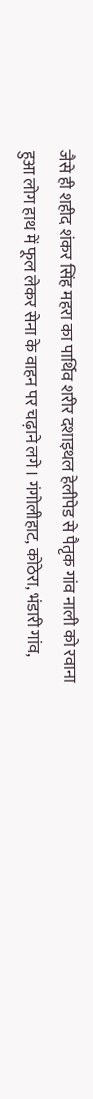जैसे ही शहीद शंकर सिंह महरा का पार्थिव शरीर दशाइथल हेलीपेड से पैतृक गांव नाली को रवाना हुआ लोग हाथ में फूल लेकर सेना के वाहन पर चढ़ाने लगे। गंगोलीहाट, कोठेरा, भंडारी गांव,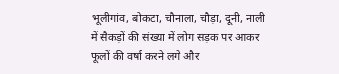भूलीगांव, बोकटा, चौनाला, चौड़ा, दूनी, नाली में सैकड़ों की संख्या में लोग सड़क पर आकर फूलों की वर्षा करने लगे और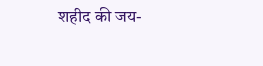शहीद की जय-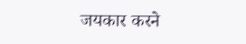जयकार करने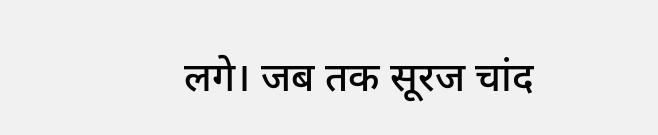लगे। जब तक सूरज चांद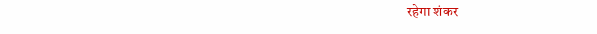रहेगा शंकर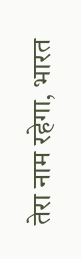तेरा नाम रहेगा, भारत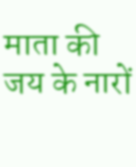माता की जय के नारों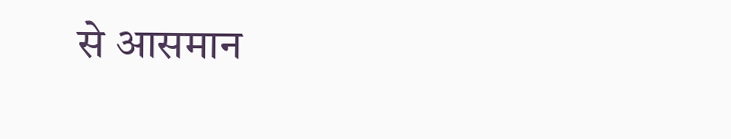से आसमान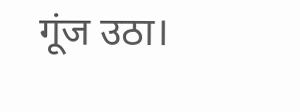गूंज उठा।